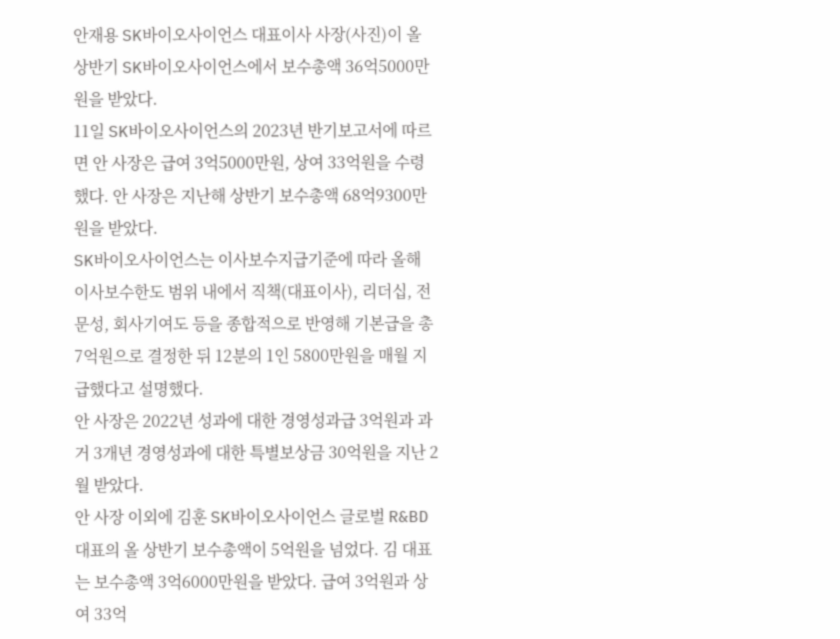안재용 SK바이오사이언스 대표이사 사장(사진)이 올 상반기 SK바이오사이언스에서 보수총액 36억5000만원을 받았다.
11일 SK바이오사이언스의 2023년 반기보고서에 따르면 안 사장은 급여 3억5000만원, 상여 33억원을 수령했다. 안 사장은 지난해 상반기 보수총액 68억9300만원을 받았다.
SK바이오사이언스는 이사보수지급기준에 따라 올해 이사보수한도 범위 내에서 직책(대표이사), 리더십, 전문성, 회사기여도 등을 종합적으로 반영해 기본급을 총 7억원으로 결정한 뒤 12분의 1인 5800만원을 매월 지급했다고 설명했다.
안 사장은 2022년 성과에 대한 경영성과급 3억원과 과거 3개년 경영성과에 대한 특별보상금 30억원을 지난 2월 받았다.
안 사장 이외에 김훈 SK바이오사이언스 글로벌 R&BD 대표의 올 상반기 보수총액이 5억원을 넘었다. 김 대표는 보수총액 3억6000만원을 받았다. 급여 3억원과 상여 33억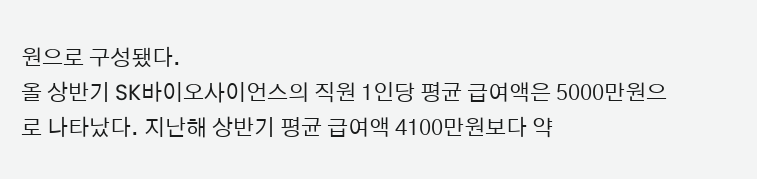원으로 구성됐다.
올 상반기 SK바이오사이언스의 직원 1인당 평균 급여액은 5000만원으로 나타났다. 지난해 상반기 평균 급여액 4100만원보다 약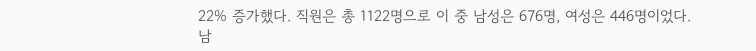22% 증가했다. 직원은 총 1122명으로 이 중 남성은 676명, 여성은 446명이었다. 남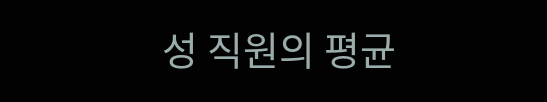성 직원의 평균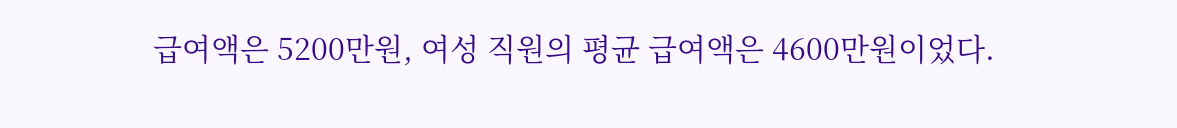급여액은 5200만원, 여성 직원의 평균 급여액은 4600만원이었다.